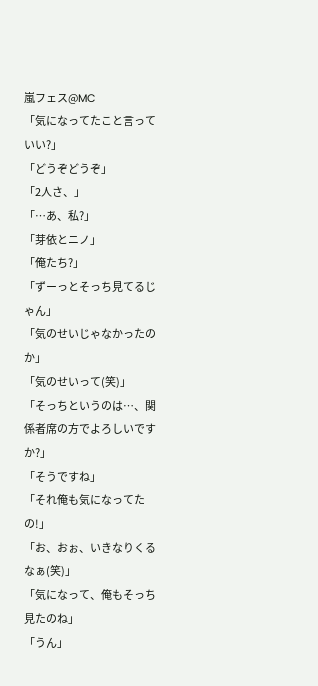嵐フェス@MC
「気になってたこと言っていい?」
「どうぞどうぞ」
「2人さ、」
「…あ、私?」
「芽依とニノ」
「俺たち?」
「ずーっとそっち見てるじゃん」
「気のせいじゃなかったのか」
「気のせいって(笑)」
「そっちというのは…、関係者席の方でよろしいですか?」
「そうですね」
「それ俺も気になってたの!」
「お、おぉ、いきなりくるなぁ(笑)」
「気になって、俺もそっち見たのね」
「うん」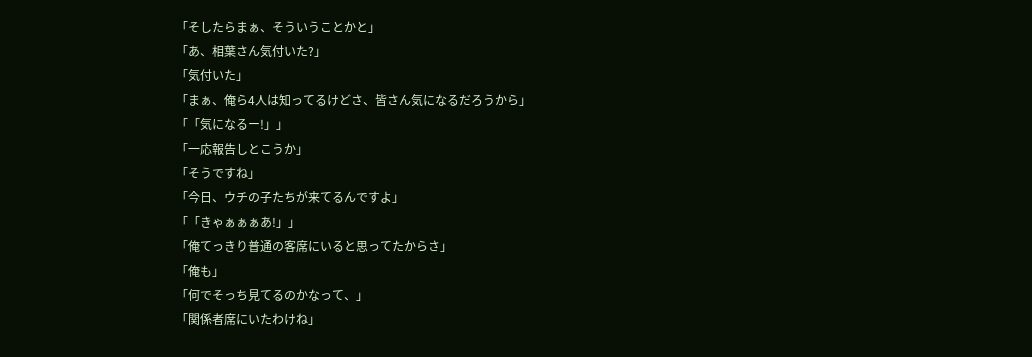「そしたらまぁ、そういうことかと」
「あ、相葉さん気付いた?」
「気付いた」
「まぁ、俺ら4人は知ってるけどさ、皆さん気になるだろうから」
「「気になるー!」」
「一応報告しとこうか」
「そうですね」
「今日、ウチの子たちが来てるんですよ」
「「きゃぁぁぁあ!」」
「俺てっきり普通の客席にいると思ってたからさ」
「俺も」
「何でそっち見てるのかなって、」
「関係者席にいたわけね」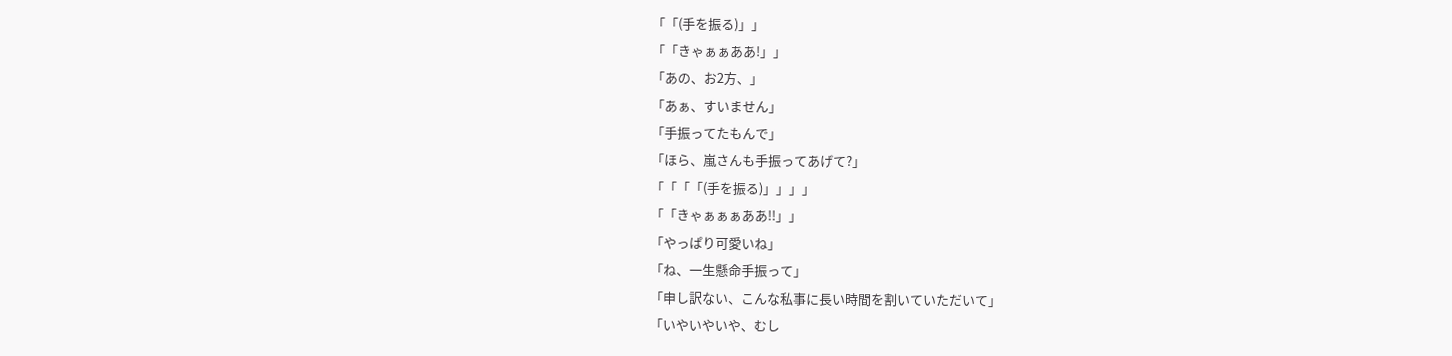「「(手を振る)」」
「「きゃぁぁああ!」」
「あの、お2方、」
「あぁ、すいません」
「手振ってたもんで」
「ほら、嵐さんも手振ってあげて?」
「「「「(手を振る)」」」」
「「きゃぁぁぁああ!!」」
「やっぱり可愛いね」
「ね、一生懸命手振って」
「申し訳ない、こんな私事に長い時間を割いていただいて」
「いやいやいや、むし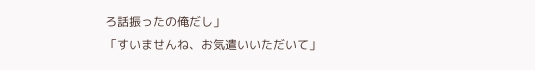ろ話振ったの俺だし」
「すいませんね、お気遣いいただいて」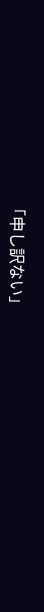「申し訳ない」